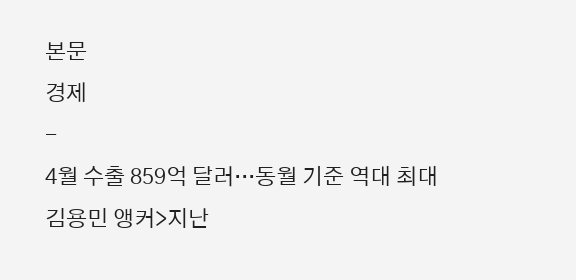본문
경제
-
4월 수출 859억 달러···동월 기준 역대 최대
김용민 앵커>지난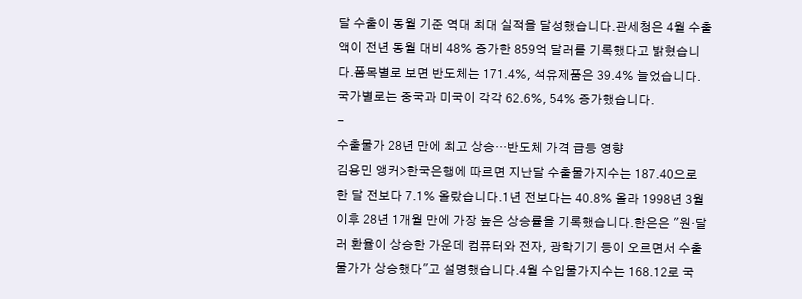달 수출이 동월 기준 역대 최대 실적을 달성했습니다.관세청은 4월 수출액이 전년 동월 대비 48% 증가한 859억 달러를 기록했다고 밝혔습니다.폼목별로 보면 반도체는 171.4%, 석유제품은 39.4% 늘었습니다.국가별로는 중국과 미국이 각각 62.6%, 54% 증가했습니다.
-
수출물가 28년 만에 최고 상승···반도체 가격 급등 영향
김용민 앵커>한국은행에 따르면 지난달 수출물가지수는 187.40으로 한 달 전보다 7.1% 올랐습니다.1년 전보다는 40.8% 올라 1998년 3월 이후 28년 1개월 만에 가장 높은 상승률을 기록했습니다.한은은 "원·달러 환율이 상승한 가운데 컴퓨터와 전자, 광학기기 등이 오르면서 수출물가가 상승했다"고 설명했습니다.4월 수입물가지수는 168.12로 국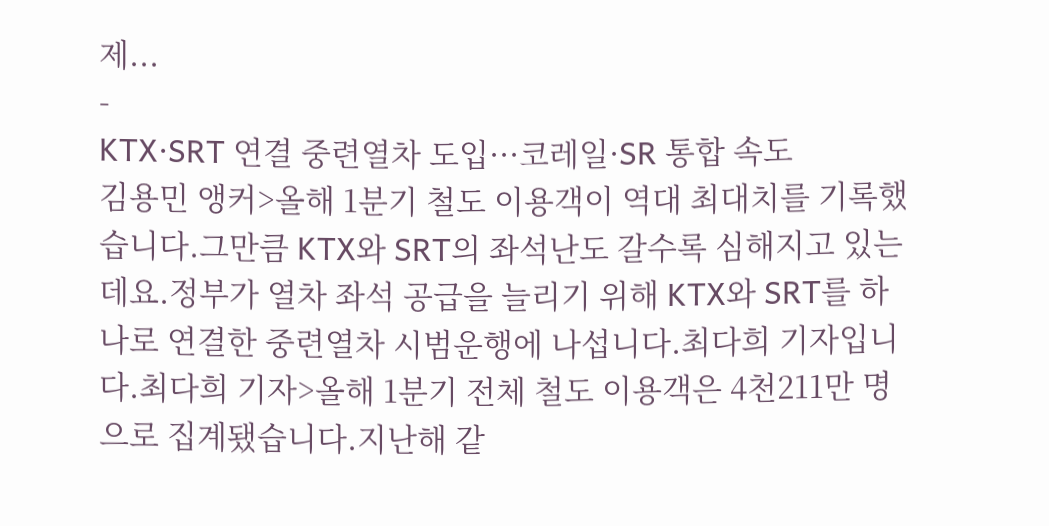제...
-
KTX·SRT 연결 중련열차 도입···코레일·SR 통합 속도
김용민 앵커>올해 1분기 철도 이용객이 역대 최대치를 기록했습니다.그만큼 KTX와 SRT의 좌석난도 갈수록 심해지고 있는데요.정부가 열차 좌석 공급을 늘리기 위해 KTX와 SRT를 하나로 연결한 중련열차 시범운행에 나섭니다.최다희 기자입니다.최다희 기자>올해 1분기 전체 철도 이용객은 4천211만 명으로 집계됐습니다.지난해 같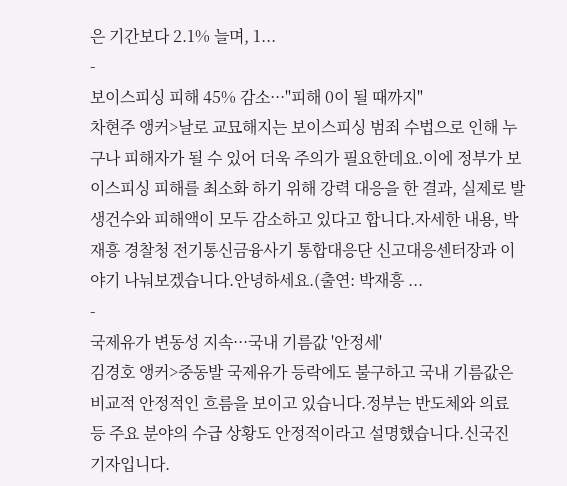은 기간보다 2.1% 늘며, 1...
-
보이스피싱 피해 45% 감소···"피해 0이 될 때까지"
차현주 앵커>날로 교묘해지는 보이스피싱 범죄 수법으로 인해 누구나 피해자가 될 수 있어 더욱 주의가 필요한데요.이에 정부가 보이스피싱 피해를 최소화 하기 위해 강력 대응을 한 결과, 실제로 발생건수와 피해액이 모두 감소하고 있다고 합니다.자세한 내용, 박재흥 경찰청 전기통신금융사기 통합대응단 신고대응센터장과 이야기 나눠보겠습니다.안녕하세요.(출연: 박재흥 ...
-
국제유가 변동성 지속···국내 기름값 '안정세'
김경호 앵커>중동발 국제유가 등락에도 불구하고 국내 기름값은 비교적 안정적인 흐름을 보이고 있습니다.정부는 반도체와 의료 등 주요 분야의 수급 상황도 안정적이라고 설명했습니다.신국진 기자입니다.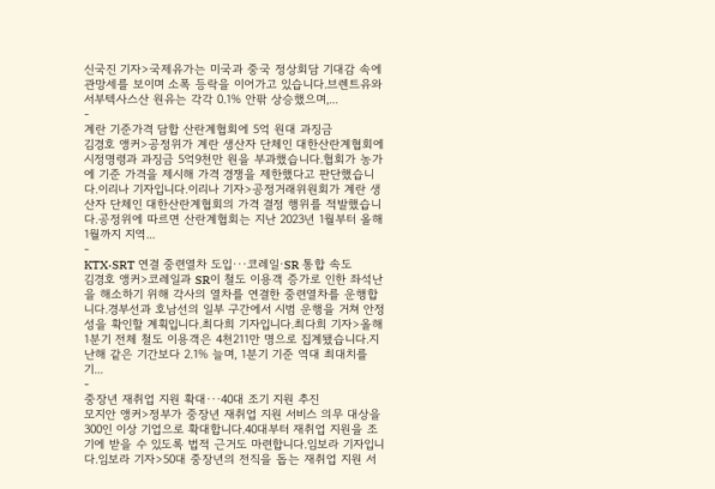신국진 기자>국제유가는 미국과 중국 정상회담 기대감 속에 관망세를 보이며 소폭 등락을 이어가고 있습니다.브렌트유와 서부텍사스산 원유는 각각 0.1% 안팎 상승했으며,...
-
계란 기준가격 담합 산란계협회에 5억 원대 과징금
김경호 앵커>공정위가 계란 생산자 단체인 대한산란계협회에 시정명령과 과징금 5억9천만 원을 부과했습니다.협회가 농가에 기준 가격을 제시해 가격 경쟁을 제한했다고 판단했습니다.이리나 기자입니다.이리나 기자>공정거래위원회가 계란 생산자 단체인 대한산란계협회의 가격 결정 행위를 적발했습니다.공정위에 따르면 산란계협회는 지난 2023년 1월부터 올해 1월까지 지역...
-
KTX·SRT 연결 중련열차 도입···코레일·SR 통합 속도
김경호 앵커>코레일과 SR이 철도 이용객 증가로 인한 좌석난을 해소하기 위해 각사의 열차를 연결한 중련열차를 운행합니다.경부선과 호남선의 일부 구간에서 시범 운행을 거쳐 안정성을 확인할 계획입니다.최다희 기자입니다.최다희 기자>올해 1분기 전체 철도 이용객은 4천211만 명으로 집계됐습니다.지난해 같은 기간보다 2.1% 늘며, 1분기 기준 역대 최대치를 기...
-
중장년 재취업 지원 확대···40대 조기 지원 추진
모지안 앵커>정부가 중장년 재취업 지원 서비스 의무 대상을 300인 이상 기업으로 확대합니다.40대부터 재취업 지원을 조기에 받을 수 있도록 법적 근거도 마련합니다.임보라 기자입니다.임보라 기자>50대 중장년의 전직을 돕는 재취업 지원 서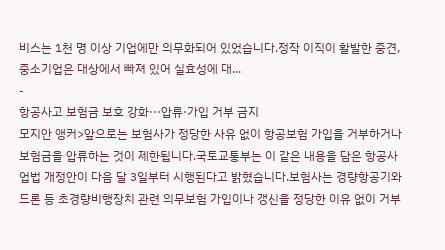비스는 1천 명 이상 기업에만 의무화되어 있었습니다.정작 이직이 활발한 중견, 중소기업은 대상에서 빠져 있어 실효성에 대...
-
항공사고 보험금 보호 강화···압류·가입 거부 금지
모지안 앵커>앞으로는 보험사가 정당한 사유 없이 항공보험 가입을 거부하거나 보험금을 압류하는 것이 제한됩니다.국토교통부는 이 같은 내용을 담은 항공사업법 개정안이 다음 달 3일부터 시행된다고 밝혔습니다.보험사는 경량항공기와 드론 등 초경량비행장치 관련 의무보험 가입이나 갱신을 정당한 이유 없이 거부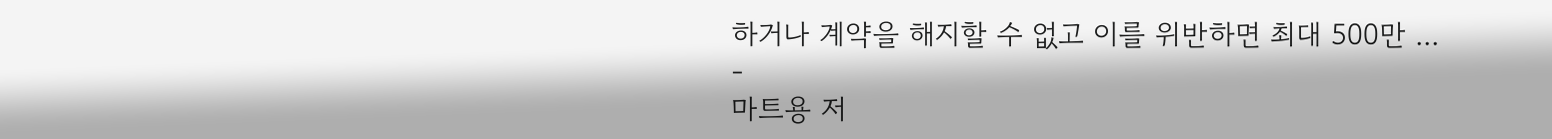하거나 계약을 해지할 수 없고 이를 위반하면 최대 500만 ...
-
마트용 저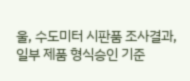울, 수도미터 시판품 조사결과, 일부 제품 형식승인 기준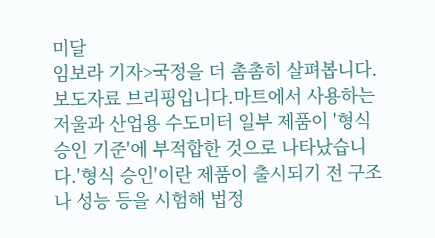미달
임보라 기자>국정을 더 촘촘히 살펴봅니다.보도자료 브리핑입니다.마트에서 사용하는 저울과 산업용 수도미터 일부 제품이 '형식 승인 기준'에 부적합한 것으로 나타났습니다.'형식 승인'이란 제품이 출시되기 전 구조나 성능 등을 시험해 법정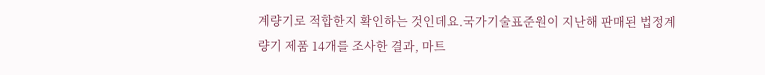계량기로 적합한지 확인하는 것인데요.국가기술표준원이 지난해 판매된 법정계량기 제품 14개를 조사한 결과, 마트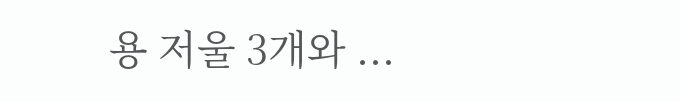용 저울 3개와 ...